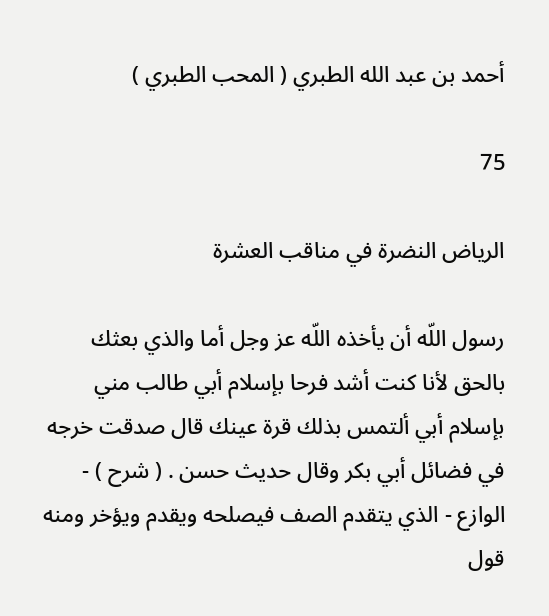أحمد بن عبد الله الطبري ( المحب الطبري )

75

الرياض النضرة في مناقب العشرة

رسول اللّه أن يأخذه اللّه عز وجل أما والذي بعثك بالحق لأنا كنت أشد فرحا بإسلام أبي طالب مني بإسلام أبي ألتمس بذلك قرة عينك قال صدقت خرجه في فضائل أبي بكر وقال حديث حسن . ( شرح ) - الوازع - الذي يتقدم الصف فيصلحه ويقدم ويؤخر ومنه قول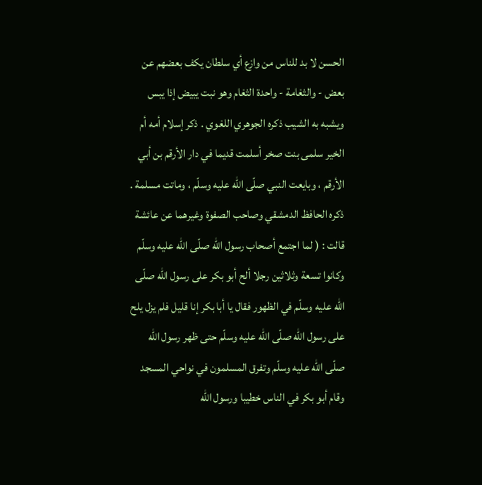الحسن لا بد للناس من وازع أي سلطان يكف بعضهم عن بعض - والثغامة - واحدة الثغام وهو نبت يبيض إذا يبس ويشبه به الشيب ذكره الجوهري اللغوي . ذكر إسلام أمه أم الخير سلمى بنت صخر أسلمت قديما في دار الأرقم بن أبي الأرقم ، وبايعت النبي صلّى اللّه عليه وسلّم ، وماتت مسلمة . ذكره الحافظ الدمشقي وصاحب الصفوة وغيرهما عن عائشة قالت : ( لما اجتمع أصحاب رسول اللّه صلّى اللّه عليه وسلّم وكانوا تسعة وثلاثين رجلا ألح أبو بكر على رسول اللّه صلّى اللّه عليه وسلّم في الظهور فقال يا أبا بكر إنا قليل فلم يزل يلح على رسول اللّه صلّى اللّه عليه وسلّم حتى ظهر رسول اللّه صلّى اللّه عليه وسلّم وتفرق المسلمون في نواحي المسجد وقام أبو بكر في الناس خطيبا ورسول اللّه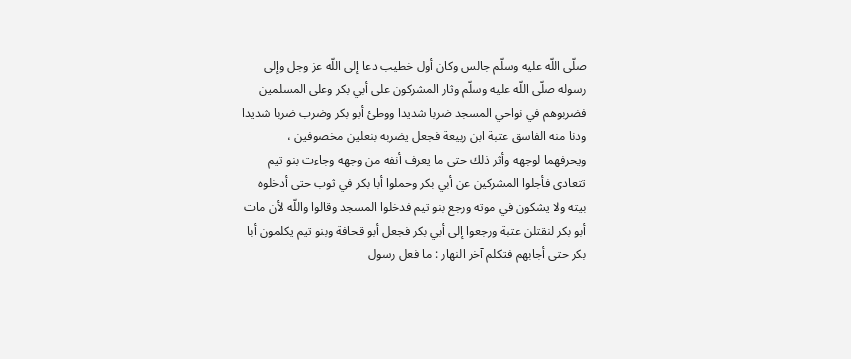صلّى اللّه عليه وسلّم جالس وكان أول خطيب دعا إلى اللّه عز وجل وإلى رسوله صلّى اللّه عليه وسلّم وثار المشركون على أبي بكر وعلى المسلمين فضربوهم في نواحي المسجد ضربا شديدا ووطئ أبو بكر وضرب ضربا شديدا ودنا منه الفاسق عتبة ابن ربيعة فجعل يضربه بنعلين مخصوفين ، ويحرفهما لوجهه وأثر ذلك حتى ما يعرف أنفه من وجهه وجاءت بنو تيم تتعادى فأجلوا المشركين عن أبي بكر وحملوا أبا بكر في ثوب حتى أدخلوه بيته ولا يشكون في موته ورجع بنو تيم فدخلوا المسجد وقالوا واللّه لأن مات أبو بكر لنقتلن عتبة ورجعوا إلى أبي بكر فجعل أبو قحافة وبنو تيم يكلمون أبا بكر حتى أجابهم فتكلم آخر النهار : ما فعل رسول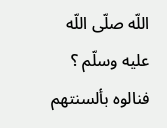اللّه صلّى اللّه عليه وسلّم ؟ فنالوه بألسنتهم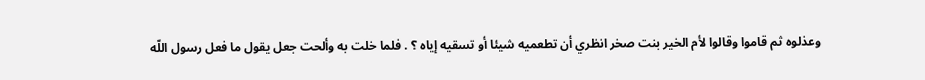وعذلوه ثم قاموا وقالوا لأم الخير بنت صخر انظري أن تطعميه شيئا أو تسقيه إياه ؟ . فلما خلت به وألحت جعل يقول ما فعل رسول اللّه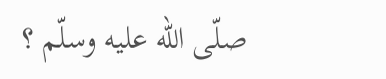صلّى اللّه عليه وسلّم ؟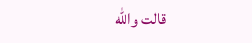قالت واللّه